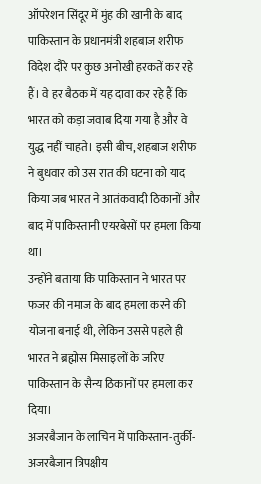ऑपरेशन सिंदूर में मुंह की खानी के बाद पाकिस्तान के प्रधानमंत्री शहबाज शरीफ विदेश दौरे पर कुछ अनोखी हरकतें कर रहे हैं। वे हर बैठक में यह दावा कर रहे हैं कि भारत को कड़ा जवाब दिया गया है और वे युद्ध नहीं चाहते। इसी बीच, शहबाज शरीफ ने बुधवार को उस रात की घटना को याद किया जब भारत ने आतंकवादी ठिकानों और बाद में पाकिस्तानी एयरबेसों पर हमला किया था।
उन्होंने बताया कि पाकिस्तान ने भारत पर फजर की नमाज के बाद हमला करने की योजना बनाई थी, लेकिन उससे पहले ही भारत ने ब्रह्मोस मिसाइलों के जरिए पाकिस्तान के सैन्य ठिकानों पर हमला कर दिया।
अजरबैजान के लाचिन में पाकिस्तान-तुर्की-अजरबैजान त्रिपक्षीय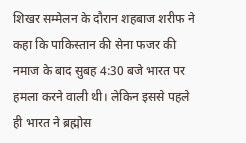शिखर सम्मेलन के दौरान शहबाज शरीफ ने कहा कि पाकिस्तान की सेना फजर की नमाज के बाद सुबह 4:30 बजे भारत पर हमला करने वाली थी। लेकिन इससे पहले ही भारत ने ब्रह्मोस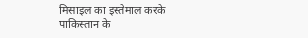मिसाइल का इस्तेमाल करके पाकिस्तान के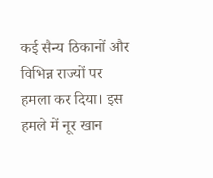कई सैन्य ठिकानों और विभिन्न राज्यों पर हमला कर दिया। इस हमले में नूर खान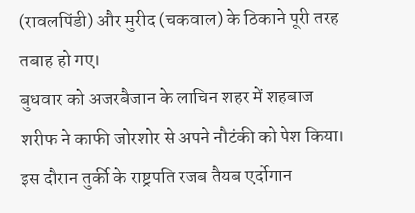(रावलपिंडी) और मुरीद (चकवाल) के ठिकाने पूरी तरह तबाह हो गए।
बुधवार को अजरबैजान के लाचिन शहर में शहबाज शरीफ ने काफी जोरशोर से अपने नौटंकी को पेश किया। इस दौरान तुर्की के राष्ट्रपति रजब तैयब एर्दोगान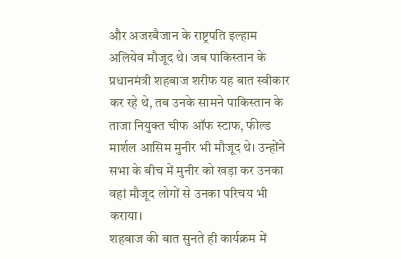और अजरबैजान के राष्ट्रपति इल्हाम अलियेव मौजूद थे। जब पाकिस्तान के प्रधानमंत्री शहबाज शरीफ यह बात स्वीकार कर रहे थे, तब उनके सामने पाकिस्तान के ताजा नियुक्त चीफ ऑफ स्टाफ, फील्ड मार्शल आसिम मुनीर भी मौजूद थे। उन्होंने सभा के बीच में मुनीर को खड़ा कर उनका वहां मौजूद लोगों से उनका परिचय भी कराया।
शहबाज की बात सुनते ही कार्यक्रम में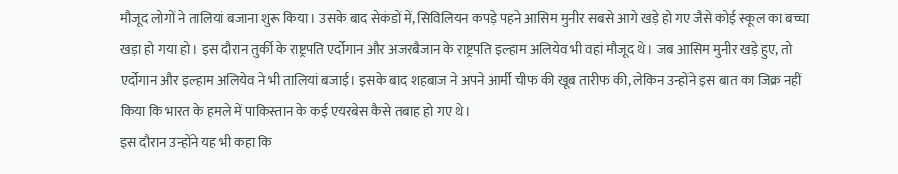मौजूद लोगों ने तालियां बजाना शुरू किया। उसके बाद सेकंडों में, सिविलियन कपड़े पहने आसिम मुनीर सबसे आगे खड़े हो गए जैसे कोई स्कूल का बच्चा खड़ा हो गया हो। इस दौरान तुर्की के राष्ट्रपति एर्दोगान और अजरबैजान के राष्ट्रपति इल्हाम अलियेव भी वहां मौजूद थे। जब आसिम मुनीर खड़े हुए, तो एर्दोगान और इल्हाम अलियेव ने भी तालियां बजाई। इसके बाद शहबाज ने अपने आर्मी चीफ की खूब तारीफ की, लेकिन उन्होंने इस बात का जिक्र नहीं किया कि भारत के हमले में पाकिस्तान के कई एयरबेस कैसे तबाह हो गए थे।
इस दौरान उन्होंने यह भी कहा कि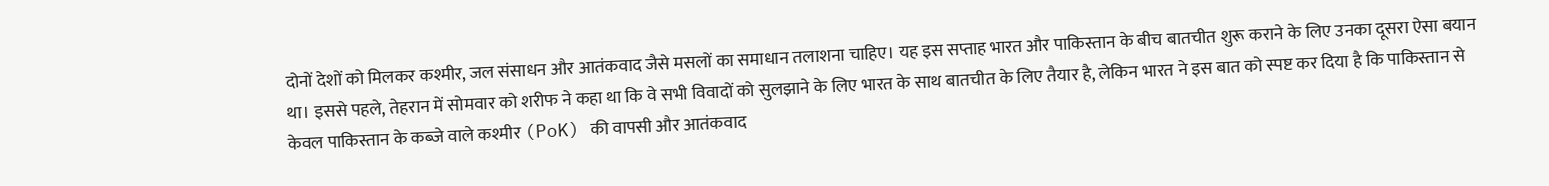दोनों देशों को मिलकर कश्मीर, जल संसाधन और आतंकवाद जैसे मसलों का समाधान तलाशना चाहिए। यह इस सप्ताह भारत और पाकिस्तान के बीच बातचीत शुरू कराने के लिए उनका दूसरा ऐसा बयान था। इससे पहले, तेहरान में सोमवार को शरीफ ने कहा था कि वे सभी विवादों को सुलझाने के लिए भारत के साथ बातचीत के लिए तैयार है, लेकिन भारत ने इस बात को स्पष्ट कर दिया है कि पाकिस्तान से केवल पाकिस्तान के कब्जे वाले कश्मीर (PoK) की वापसी और आतंकवाद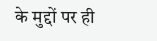के मुद्दों पर ही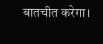बातचीत करेगा।